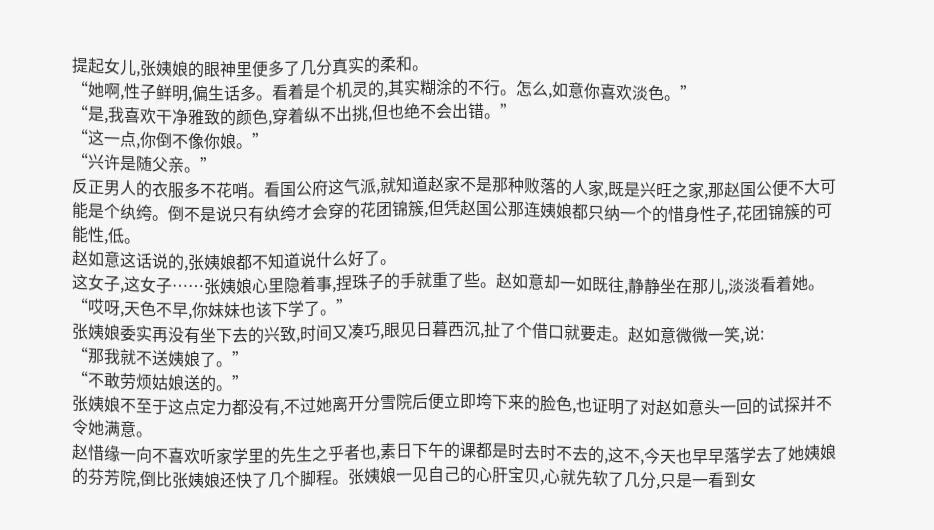提起女儿,张姨娘的眼神里便多了几分真实的柔和。
“她啊,性子鲜明,偏生话多。看着是个机灵的,其实糊涂的不行。怎么,如意你喜欢淡色。”
“是,我喜欢干净雅致的颜色,穿着纵不出挑,但也绝不会出错。”
“这一点,你倒不像你娘。”
“兴许是随父亲。”
反正男人的衣服多不花哨。看国公府这气派,就知道赵家不是那种败落的人家,既是兴旺之家,那赵国公便不大可能是个纨绔。倒不是说只有纨绔才会穿的花团锦簇,但凭赵国公那连姨娘都只纳一个的惜身性子,花团锦簇的可能性,低。
赵如意这话说的,张姨娘都不知道说什么好了。
这女子,这女子……张姨娘心里隐着事,捏珠子的手就重了些。赵如意却一如既往,静静坐在那儿,淡淡看着她。
“哎呀,天色不早,你妹妹也该下学了。”
张姨娘委实再没有坐下去的兴致,时间又凑巧,眼见日暮西沉,扯了个借口就要走。赵如意微微一笑,说:
“那我就不送姨娘了。”
“不敢劳烦姑娘送的。”
张姨娘不至于这点定力都没有,不过她离开分雪院后便立即垮下来的脸色,也证明了对赵如意头一回的试探并不令她满意。
赵惜缘一向不喜欢听家学里的先生之乎者也,素日下午的课都是时去时不去的,这不,今天也早早落学去了她姨娘的芬芳院,倒比张姨娘还快了几个脚程。张姨娘一见自己的心肝宝贝,心就先软了几分,只是一看到女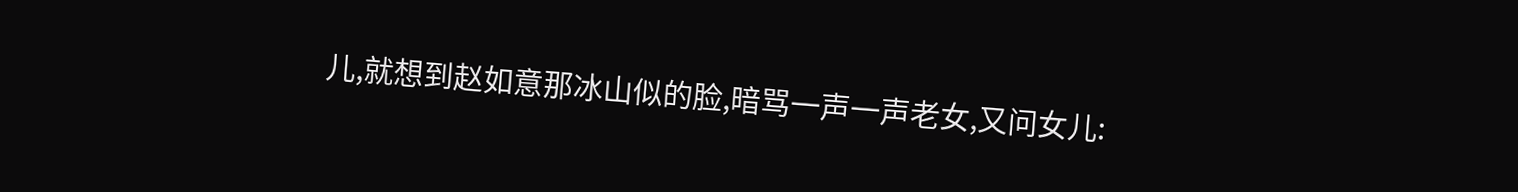儿,就想到赵如意那冰山似的脸,暗骂一声一声老女,又问女儿: